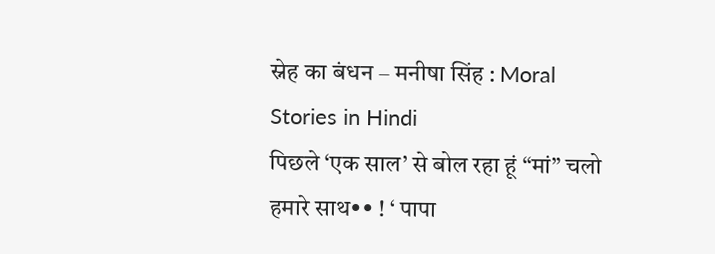स्नेह का बंधन – मनीषा सिंह : Moral Stories in Hindi
पिछले ‘एक साल’ से बोल रहा हूं “मां” चलो हमारे साथ•• ! ‘ पापा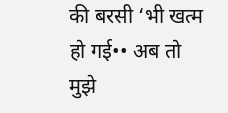की बरसी ‘भी खत्म हो गई•• अब तो मुझे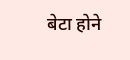बेटा होने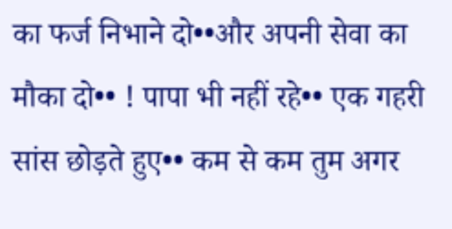का फर्ज निभाने दो••और अपनी सेवा का मौका दो•• ! पापा भी नहीं रहे•• एक गहरी सांस छोड़ते हुए•• कम से कम तुम अगर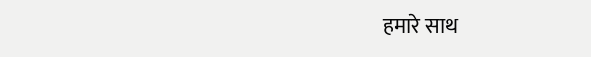हमारे साथ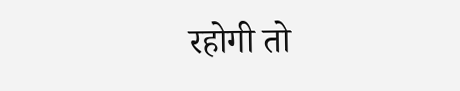रहोगी तो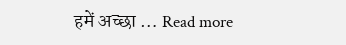हमें अच्छा … Read more